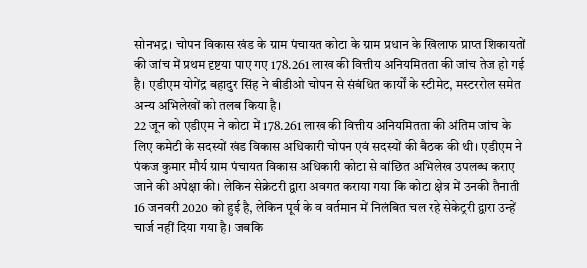सोनभद्र। चोपन विकास खंड के ग्राम पंचायत कोटा के ग्राम प्रधान के खिलाफ प्राप्त शिकायतों की जांच में प्रथम दृष्टया पाए गए 178.261 लाख की वित्तीय अनियमितता की जांच तेज हो गई है। एडीएम योगेंद्र बहादुर सिंह ने बीडीओ चोपन से संबंधित कार्यों के स्टीमेट, मस्टररोल समेत अन्य अभिलेखों को तलब किया है।
22 जून को एडीएम ने कोटा में 178.261 लाख की वित्तीय अनियमितता की अंतिम जांच के लिए कमेटी के सदस्यों खंड विकास अधिकारी चोपन एवं सदस्यों की बैठक की थी। एडीएम ने पंकज कुमार मौर्य ग्राम पंचायत विकास अधिकारी कोटा से वांछित अभिलेख उपलब्ध कराए जाने की अपेक्षा की। लेकिन सेक्रेटरी द्वारा अवगत कराया गया कि कोटा क्षेत्र में उनकी तैनाती 16 जनवरी 2020 को हुई है, लेकिन पूर्व के व वर्तमान में निलंबित चल रहे सेकेट्ररी द्वारा उन्हें चार्ज नहीं दिया गया है। जबकि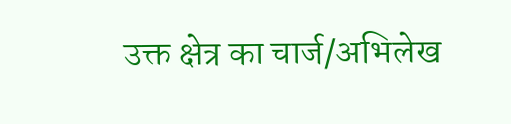उक्त क्षेत्र का चार्ज/अभिलेख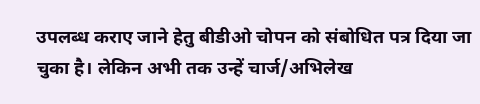उपलब्ध कराए जाने हेतु बीडीओ चोपन को संबोधित पत्र दिया जा चुका है। लेकिन अभी तक उन्हें चार्ज/अभिलेख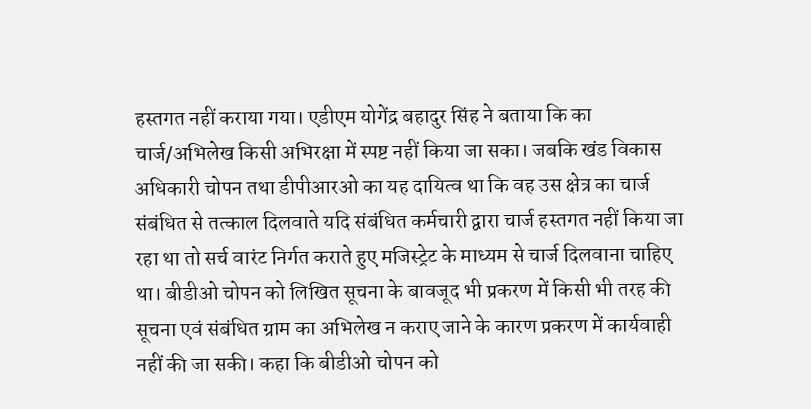हस्तगत नहीं कराया गया। एडीएम योगेंद्र बहादुर सिंह ने बताया कि का चार्ज/अभिलेख किसी अभिरक्षा में स्पष्ट नहीं किया जा सका। जबकि खंड विकास अधिकारी चोपन तथा डीपीआरओ का यह दायित्व था कि वह उस क्षेत्र का चार्ज संबंधित से तत्काल दिलवाते यदि संबंधित कर्मचारी द्वारा चार्ज हस्तगत नहीं किया जा रहा था तो सर्च वारंट निर्गत कराते हुए मजिस्ट्रेट के माध्यम से चार्ज दिलवाना चाहिए था। बीडीओ चोपन को लिखित सूचना के बावजूद भी प्रकरण में किसी भी तरह की सूचना एवं संबंधित ग्राम का अभिलेख न कराए जाने के कारण प्रकरण में कार्यवाही नहीं की जा सकी। कहा कि बीडीओ चोपन को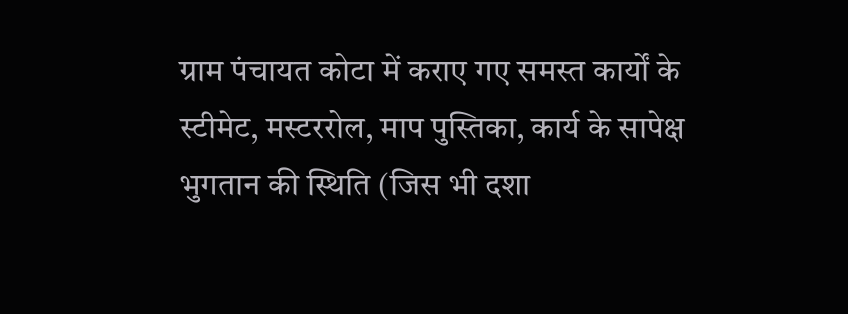ग्राम पंचायत कोटा में कराए गए समस्त कार्यों के स्टीमेट, मस्टररोल, माप पुस्तिका, कार्य के सापेक्ष भुगतान की स्थिति (जिस भी दशा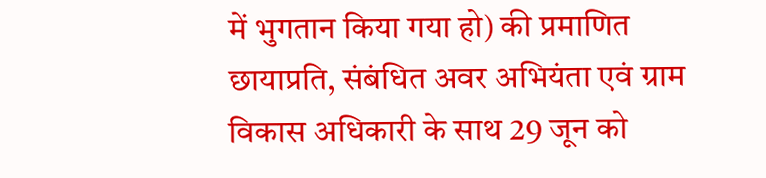में भुगतान किया गया हो) की प्रमाणित छायाप्रति, संबंधित अवर अभियंता एवं ग्राम विकास अधिकारी के साथ 29 जून को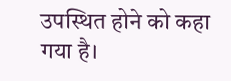उपस्थित होने को कहा गया है।